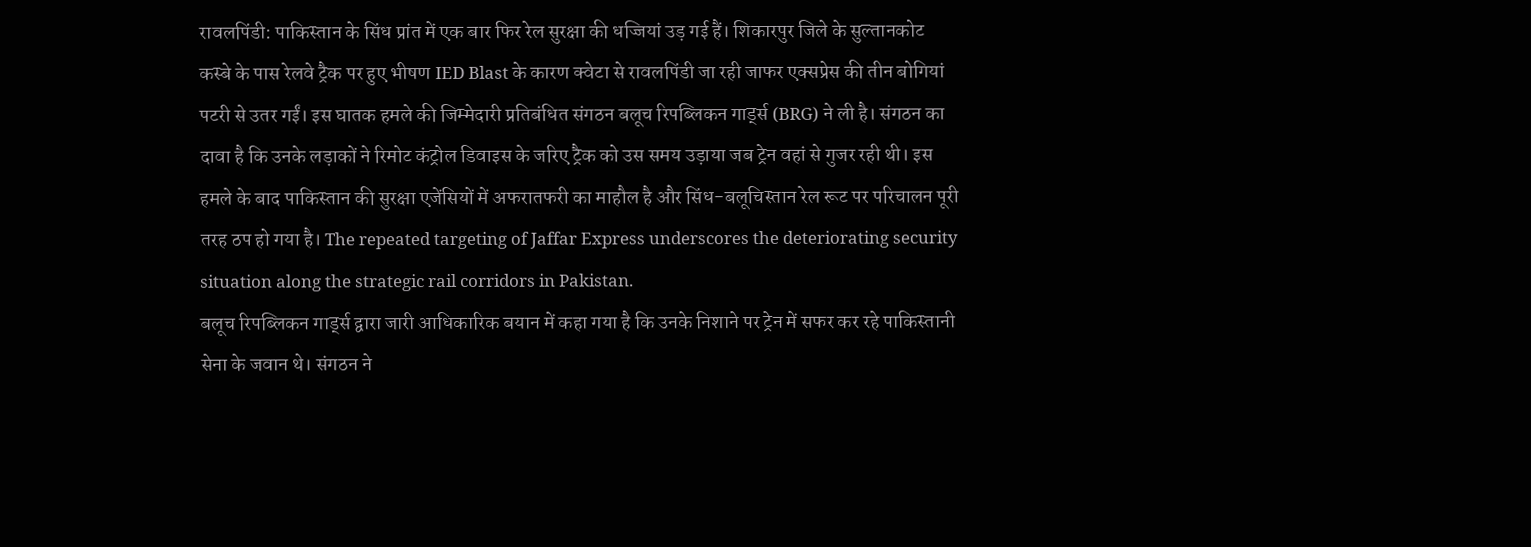रावलपिंडी: पाकिस्तान के सिंध प्रांत में एक बार फिर रेल सुरक्षा की धज्जियां उड़ गई हैं। शिकारपुर जिले के सुल्तानकोट कस्बे के पास रेलवे ट्रैक पर हुए भीषण IED Blast के कारण क्वेटा से रावलपिंडी जा रही जाफर एक्सप्रेस की तीन बोगियां पटरी से उतर गईं। इस घातक हमले की जिम्मेदारी प्रतिबंधित संगठन बलूच रिपब्लिकन गार्ड्स (BRG) ने ली है। संगठन का दावा है कि उनके लड़ाकों ने रिमोट कंट्रोल डिवाइस के जरिए ट्रैक को उस समय उड़ाया जब ट्रेन वहां से गुजर रही थी। इस हमले के बाद पाकिस्तान की सुरक्षा एजेंसियों में अफरातफरी का माहौल है और सिंध-बलूचिस्तान रेल रूट पर परिचालन पूरी तरह ठप हो गया है। The repeated targeting of Jaffar Express underscores the deteriorating security situation along the strategic rail corridors in Pakistan.
बलूच रिपब्लिकन गार्ड्स द्वारा जारी आधिकारिक बयान में कहा गया है कि उनके निशाने पर ट्रेन में सफर कर रहे पाकिस्तानी सेना के जवान थे। संगठन ने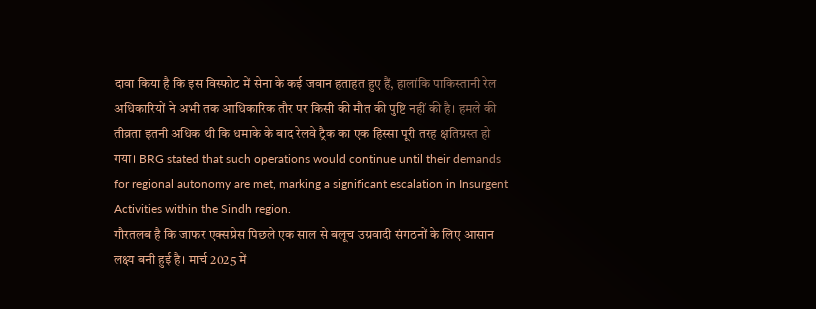दावा किया है कि इस विस्फोट में सेना के कई जवान हताहत हुए हैं, हालांकि पाकिस्तानी रेल अधिकारियों ने अभी तक आधिकारिक तौर पर किसी की मौत की पुष्टि नहीं की है। हमले की तीव्रता इतनी अधिक थी कि धमाके के बाद रेलवे ट्रैक का एक हिस्सा पूरी तरह क्षतिग्रस्त हो गया। BRG stated that such operations would continue until their demands for regional autonomy are met, marking a significant escalation in Insurgent Activities within the Sindh region.
गौरतलब है कि जाफर एक्सप्रेस पिछले एक साल से बलूच उग्रवादी संगठनों के लिए आसान लक्ष्य बनी हुई है। मार्च 2025 में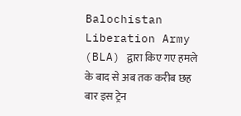Balochistan Liberation Army (BLA) द्वारा किए गए हमले के बाद से अब तक करीब छह बार इस ट्रेन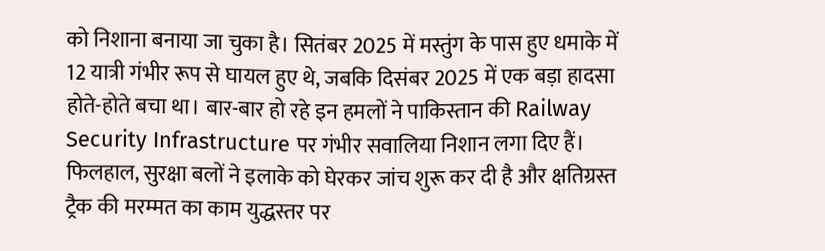को निशाना बनाया जा चुका है। सितंबर 2025 में मस्तुंग के पास हुए धमाके में 12 यात्री गंभीर रूप से घायल हुए थे, जबकि दिसंबर 2025 में एक बड़ा हादसा होते-होते बचा था। बार-बार हो रहे इन हमलों ने पाकिस्तान की Railway Security Infrastructure पर गंभीर सवालिया निशान लगा दिए हैं। फिलहाल, सुरक्षा बलों ने इलाके को घेरकर जांच शुरू कर दी है और क्षतिग्रस्त ट्रैक की मरम्मत का काम युद्धस्तर पर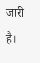जारी है।